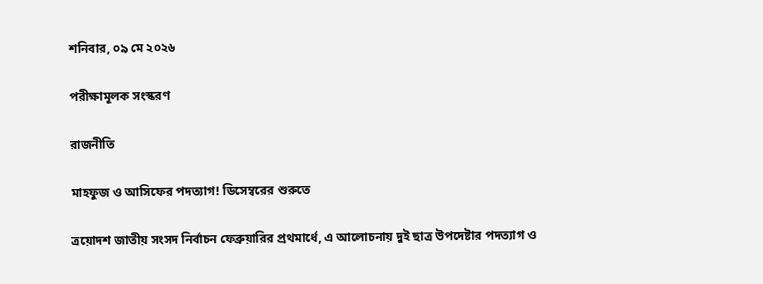শনিবার, ০৯ মে ২০২৬

পরীক্ষামূলক সংস্করণ

রাজনীতি

মাহফুজ ও আসিফের পদত্যাগ! ডিসেম্বরের শুরুতে

ত্রয়োদশ জাতীয় সংসদ নির্বাচন ফেব্রুয়ারির প্রথমার্ধে, এ আলোচনায় দুই ছাত্র উপদেষ্টার পদত্যাগ ও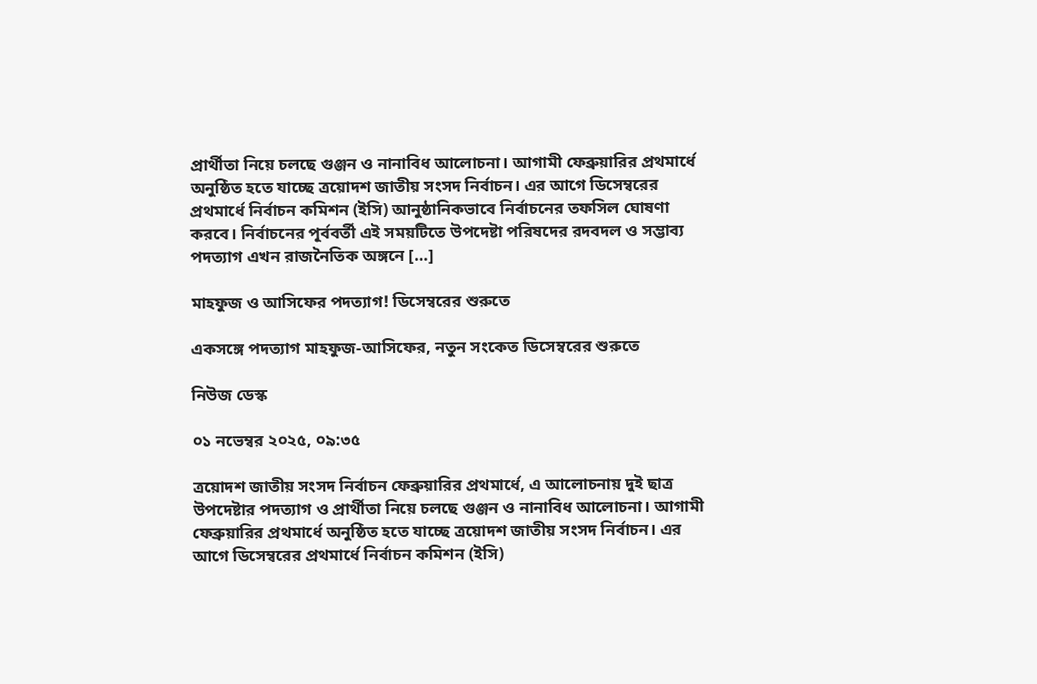প্রার্থীতা নিয়ে চলছে গুঞ্জন ও নানাবিধ আলোচনা। আগামী ফেব্রুয়ারির প্রথমার্ধে অনুষ্ঠিত হতে যাচ্ছে ত্রয়োদশ জাতীয় সংসদ নির্বাচন। এর আগে ডিসেম্বরের প্রথমার্ধে নির্বাচন কমিশন (ইসি) আনুষ্ঠানিকভাবে নির্বাচনের তফসিল ঘোষণা করবে। নির্বাচনের পূর্ববর্তী এই সময়টিতে উপদেষ্টা পরিষদের রদবদল ও সম্ভাব্য পদত্যাগ এখন রাজনৈতিক অঙ্গনে […]

মাহফুজ ও আসিফের পদত্যাগ! ডিসেম্বরের শুরুতে

একসঙ্গে পদত্যাগ মাহফুজ-আসিফের, নতুন সংকেত ডিসেম্বরের শুরুতে

নিউজ ডেস্ক

০১ নভেম্বর ২০২৫, ০৯:৩৫

ত্রয়োদশ জাতীয় সংসদ নির্বাচন ফেব্রুয়ারির প্রথমার্ধে, এ আলোচনায় দুই ছাত্র উপদেষ্টার পদত্যাগ ও প্রার্থীতা নিয়ে চলছে গুঞ্জন ও নানাবিধ আলোচনা। আগামী ফেব্রুয়ারির প্রথমার্ধে অনুষ্ঠিত হতে যাচ্ছে ত্রয়োদশ জাতীয় সংসদ নির্বাচন। এর আগে ডিসেম্বরের প্রথমার্ধে নির্বাচন কমিশন (ইসি)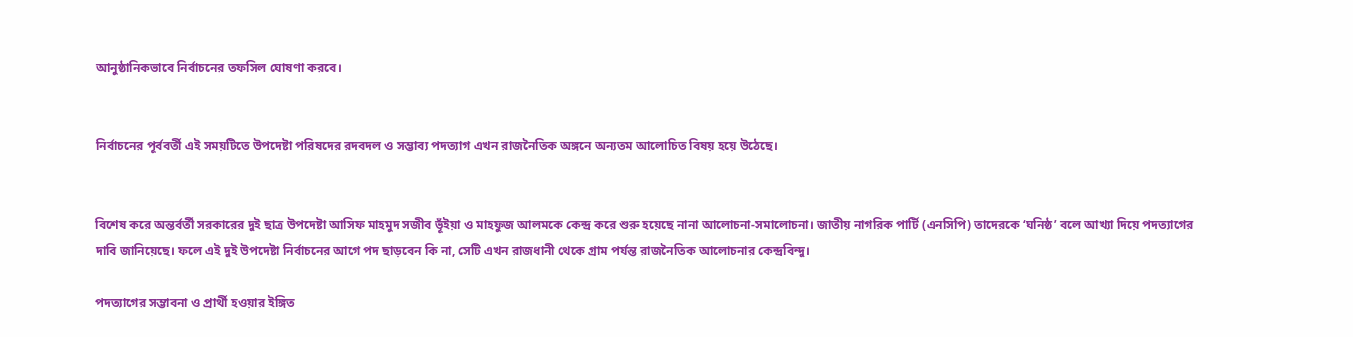আনুষ্ঠানিকভাবে নির্বাচনের তফসিল ঘোষণা করবে।


নির্বাচনের পূর্ববর্তী এই সময়টিতে উপদেষ্টা পরিষদের রদবদল ও সম্ভাব্য পদত্যাগ এখন রাজনৈতিক অঙ্গনে অন্যতম আলোচিত বিষয় হয়ে উঠেছে।


বিশেষ করে অন্তর্বর্তী সরকারের দুই ছাত্র উপদেষ্টা আসিফ মাহমুদ সজীব ভূঁইয়া ও মাহফুজ আলমকে কেন্দ্র করে শুরু হয়েছে নানা আলোচনা-সমালোচনা। জাতীয় নাগরিক পার্টি (এনসিপি) তাদেরকে ‘ঘনিষ্ঠ’ বলে আখ্যা দিয়ে পদত্যাগের দাবি জানিয়েছে। ফলে এই দুই উপদেষ্টা নির্বাচনের আগে পদ ছাড়বেন কি না, সেটি এখন রাজধানী থেকে গ্রাম পর্যন্ত রাজনৈতিক আলোচনার কেন্দ্রবিন্দু।

পদত্যাগের সম্ভাবনা ও প্রার্থী হওয়ার ইঙ্গিত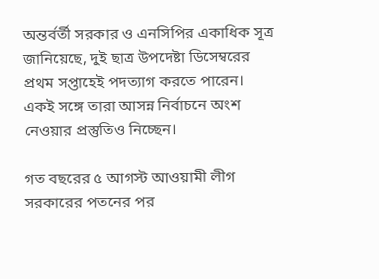অন্তর্বর্তী সরকার ও এনসিপির একাধিক সূত্র জানিয়েছে, দুই ছাত্র উপদেষ্টা ডিসেম্বরের প্রথম সপ্তাহেই পদত্যাগ করতে পারেন। একই সঙ্গে তারা আসন্ন নির্বাচনে অংশ নেওয়ার প্রস্তুতিও নিচ্ছেন।

গত বছরের ৫ আগস্ট আওয়ামী লীগ সরকারের পতনের পর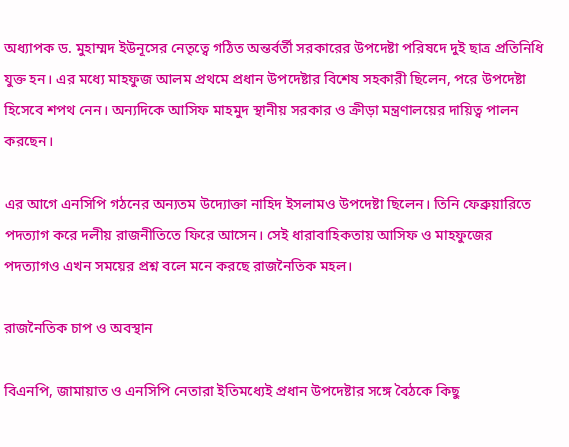অধ্যাপক ড. মুহাম্মদ ইউনূসের নেতৃত্বে গঠিত অন্তর্বর্তী সরকারের উপদেষ্টা পরিষদে দুই ছাত্র প্রতিনিধি যুক্ত হন। এর মধ্যে মাহফুজ আলম প্রথমে প্রধান উপদেষ্টার বিশেষ সহকারী ছিলেন, পরে উপদেষ্টা হিসেবে শপথ নেন। অন্যদিকে আসিফ মাহমুদ স্থানীয় সরকার ও ক্রীড়া মন্ত্রণালয়ের দায়িত্ব পালন করছেন।

এর আগে এনসিপি গঠনের অন্যতম উদ্যোক্তা নাহিদ ইসলামও উপদেষ্টা ছিলেন। তিনি ফেব্রুয়ারিতে পদত্যাগ করে দলীয় রাজনীতিতে ফিরে আসেন। সেই ধারাবাহিকতায় আসিফ ও মাহফুজের পদত্যাগও এখন সময়ের প্রশ্ন বলে মনে করছে রাজনৈতিক মহল।

রাজনৈতিক চাপ ও অবস্থান

বিএনপি, জামায়াত ও এনসিপি নেতারা ইতিমধ্যেই প্রধান উপদেষ্টার সঙ্গে বৈঠকে কিছু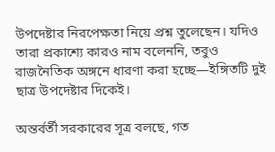উপদেষ্টার নিরপেক্ষতা নিয়ে প্রশ্ন তুলেছেন। যদিও তারা প্রকাশ্যে কারও নাম বলেননি, তবুও রাজনৈতিক অঙ্গনে ধারণা করা হচ্ছে—ইঙ্গিতটি দুই ছাত্র উপদেষ্টার দিকেই।

অন্তর্বর্তী সরকারের সূত্র বলছে, গত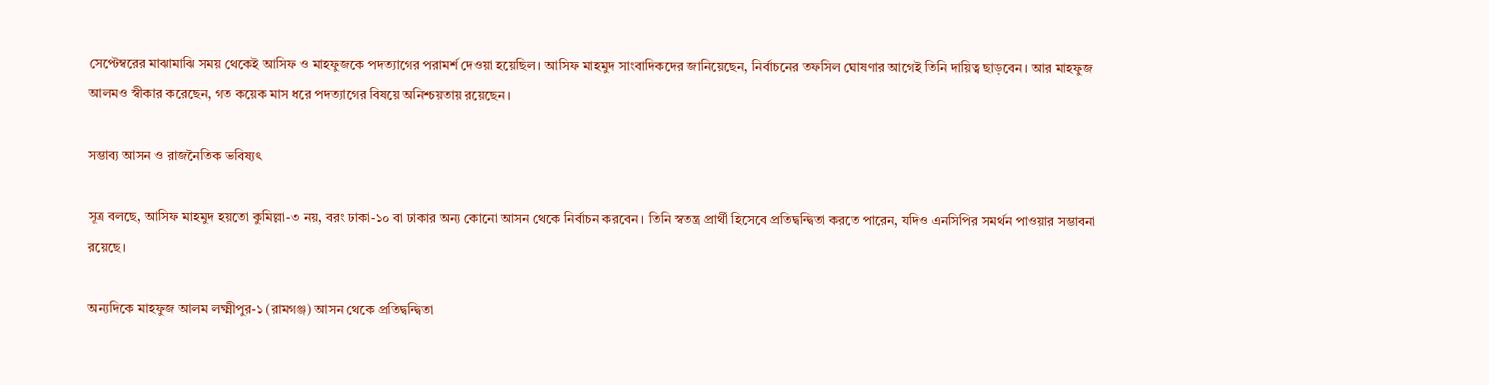সেপ্টেম্বরের মাঝামাঝি সময় থেকেই আসিফ ও মাহফুজকে পদত্যাগের পরামর্শ দেওয়া হয়েছিল। আসিফ মাহমুদ সাংবাদিকদের জানিয়েছেন, নির্বাচনের তফসিল ঘোষণার আগেই তিনি দায়িত্ব ছাড়বেন। আর মাহফুজ আলমও স্বীকার করেছেন, গত কয়েক মাস ধরে পদত্যাগের বিষয়ে অনিশ্চয়তায় রয়েছেন।

সম্ভাব্য আসন ও রাজনৈতিক ভবিষ্যৎ

সূত্র বলছে, আসিফ মাহমুদ হয়তো কুমিল্লা-৩ নয়, বরং ঢাকা-১০ বা ঢাকার অন্য কোনো আসন থেকে নির্বাচন করবেন। তিনি স্বতন্ত্র প্রার্থী হিসেবে প্রতিদ্বন্দ্বিতা করতে পারেন, যদিও এনসিপির সমর্থন পাওয়ার সম্ভাবনা রয়েছে।

অন্যদিকে মাহফুজ আলম লক্ষ্মীপুর-১ (রামগঞ্জ) আসন থেকে প্রতিদ্বন্দ্বিতা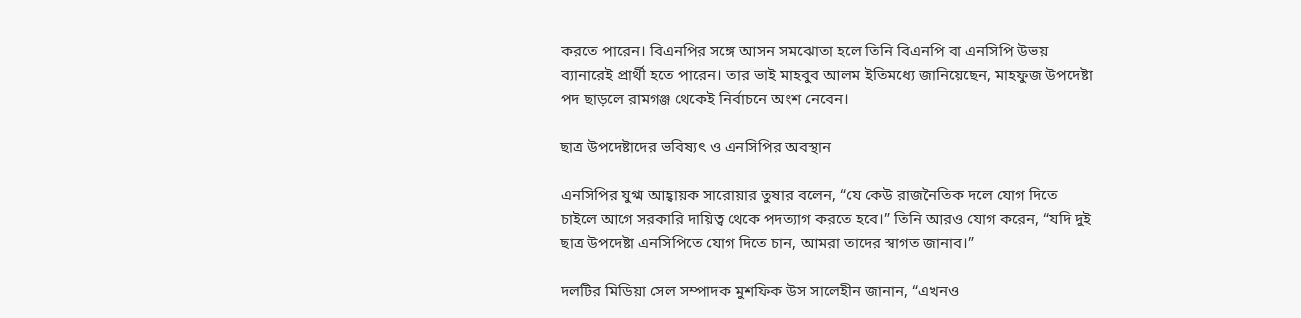করতে পারেন। বিএনপির সঙ্গে আসন সমঝোতা হলে তিনি বিএনপি বা এনসিপি উভয় ব্যানারেই প্রার্থী হতে পারেন। তার ভাই মাহবুব আলম ইতিমধ্যে জানিয়েছেন, মাহফুজ উপদেষ্টা পদ ছাড়লে রামগঞ্জ থেকেই নির্বাচনে অংশ নেবেন।

ছাত্র উপদেষ্টাদের ভবিষ্যৎ ও এনসিপির অবস্থান

এনসিপির যুগ্ম আহ্বায়ক সারোয়ার তুষার বলেন, “যে কেউ রাজনৈতিক দলে যোগ দিতে চাইলে আগে সরকারি দায়িত্ব থেকে পদত্যাগ করতে হবে।” তিনি আরও যোগ করেন, “যদি দুই ছাত্র উপদেষ্টা এনসিপিতে যোগ দিতে চান, আমরা তাদের স্বাগত জানাব।”

দলটির মিডিয়া সেল সম্পাদক মুশফিক উস সালেহীন জানান, “এখনও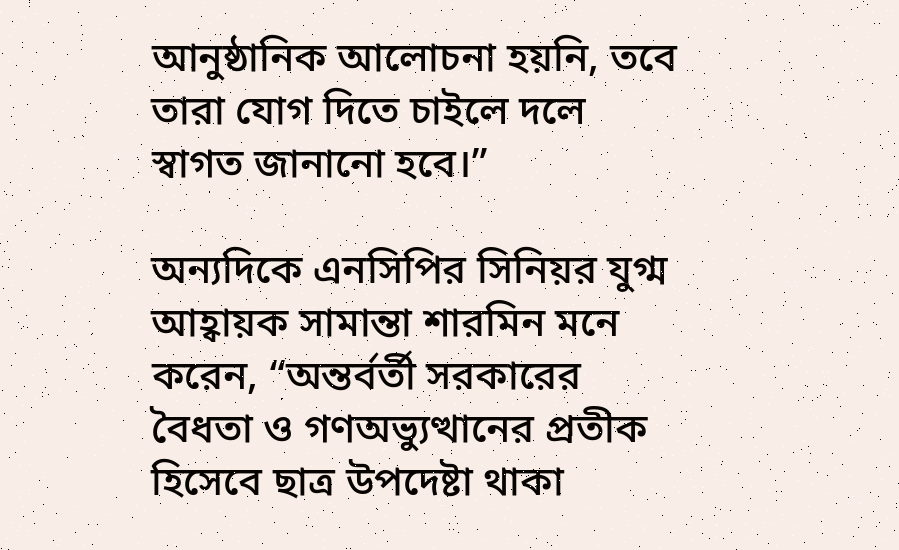আনুষ্ঠানিক আলোচনা হয়নি, তবে তারা যোগ দিতে চাইলে দলে স্বাগত জানানো হবে।”

অন্যদিকে এনসিপির সিনিয়র যুগ্ম আহ্বায়ক সামান্তা শারমিন মনে করেন, “অন্তর্বর্তী সরকারের বৈধতা ও গণঅভ্যুত্থানের প্রতীক হিসেবে ছাত্র উপদেষ্টা থাকা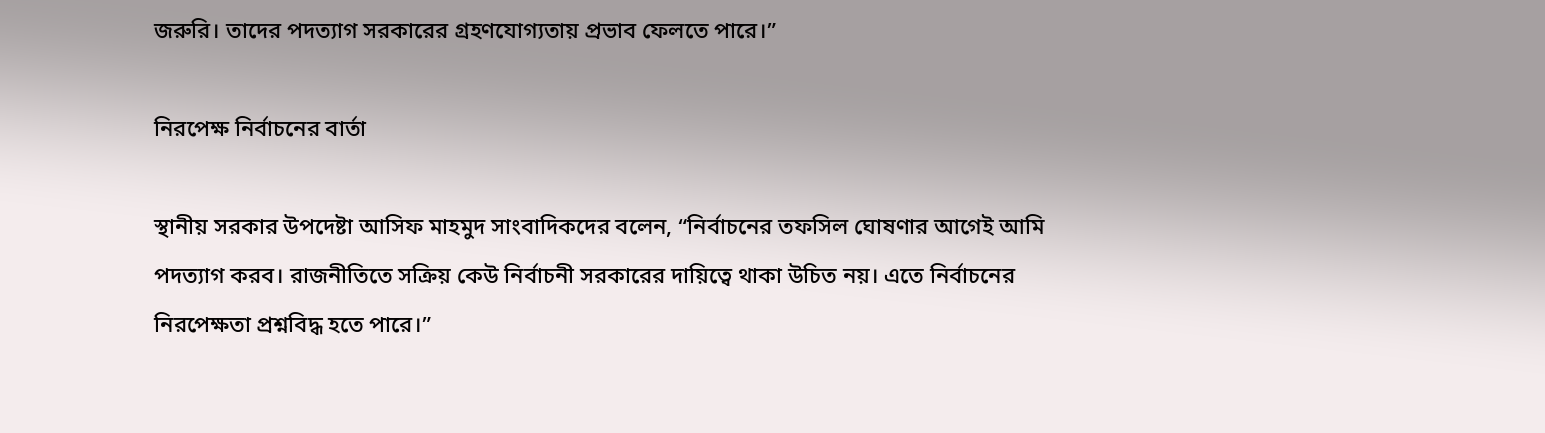জরুরি। তাদের পদত্যাগ সরকারের গ্রহণযোগ্যতায় প্রভাব ফেলতে পারে।”

নিরপেক্ষ নির্বাচনের বার্তা

স্থানীয় সরকার উপদেষ্টা আসিফ মাহমুদ সাংবাদিকদের বলেন, “নির্বাচনের তফসিল ঘোষণার আগেই আমি পদত্যাগ করব। রাজনীতিতে সক্রিয় কেউ নির্বাচনী সরকারের দায়িত্বে থাকা উচিত নয়। এতে নির্বাচনের নিরপেক্ষতা প্রশ্নবিদ্ধ হতে পারে।”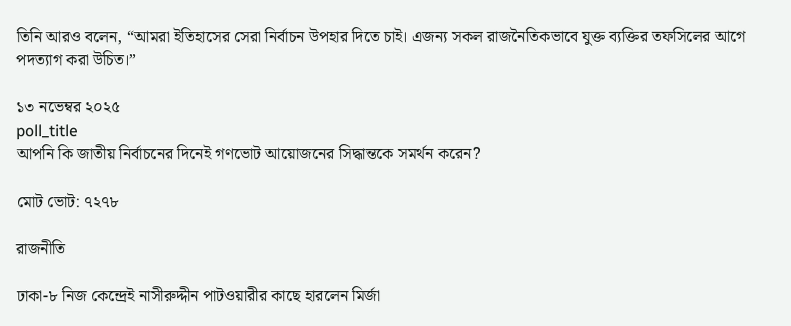তিনি আরও বলেন, “আমরা ইতিহাসের সেরা নির্বাচন উপহার দিতে চাই। এজন্য সকল রাজনৈতিকভাবে যুক্ত ব্যক্তির তফসিলের আগে পদত্যাগ করা উচিত।”

১৩ নভেম্বর ২০২৫
poll_title
আপনি কি জাতীয় নির্বাচনের দিনেই গণভোট আয়োজনের সিদ্ধান্তকে সমর্থন করেন?

মোট ভোট: ৭২৭৮

রাজনীতি

ঢাকা-৮ নিজ কেন্দ্রেই নাসীরুদ্দীন পাটওয়ারীর কাছে হারলেন মির্জা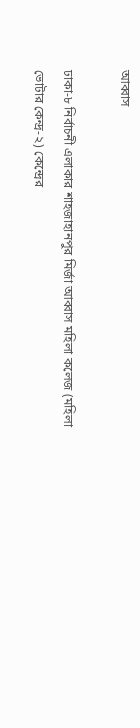আব্বাস

ঢাকা-৮ নির্বাচনী এলাকার শাহজাহানপুর মির্জা আব্বাস মহিলা কলেজ (মহিলা ভোটার কেন্দ্র-২) কেন্দ্রের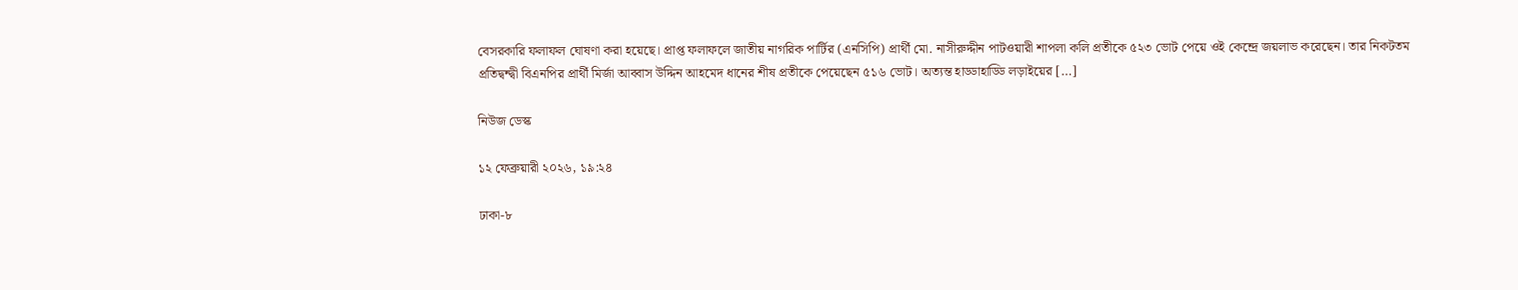বেসরকারি ফলাফল ঘোষণা করা হয়েছে। প্রাপ্ত ফলাফলে জাতীয় নাগরিক পার্টির (এনসিপি) প্রার্থী মো. নাসীরুদ্দীন পাটওয়ারী শাপলা কলি প্রতীকে ৫২৩ ভোট পেয়ে ওই কেন্দ্রে জয়লাভ করেছেন। তার নিকটতম প্রতিদ্বন্দ্বী বিএনপির প্রার্থী মির্জা আব্বাস উদ্দিন আহমেদ ধানের শীষ প্রতীকে পেয়েছেন ৫১৬ ভোট। অত্যন্ত হাড্ডাহাড্ডি লড়াইয়ের […]

নিউজ ডেস্ক

১২ ফেব্রুয়ারী ২০২৬, ১৯:২৪

ঢাকা-৮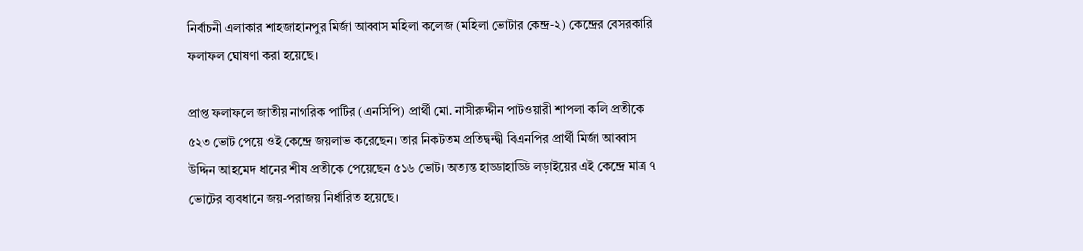নির্বাচনী এলাকার শাহজাহানপুর মির্জা আব্বাস মহিলা কলেজ (মহিলা ভোটার কেন্দ্র-২) কেন্দ্রের বেসরকারি ফলাফল ঘোষণা করা হয়েছে।

প্রাপ্ত ফলাফলে জাতীয় নাগরিক পার্টির (এনসিপি) প্রার্থী মো. নাসীরুদ্দীন পাটওয়ারী শাপলা কলি প্রতীকে ৫২৩ ভোট পেয়ে ওই কেন্দ্রে জয়লাভ করেছেন। তার নিকটতম প্রতিদ্বন্দ্বী বিএনপির প্রার্থী মির্জা আব্বাস উদ্দিন আহমেদ ধানের শীষ প্রতীকে পেয়েছেন ৫১৬ ভোট। অত্যন্ত হাড্ডাহাড্ডি লড়াইয়ের এই কেন্দ্রে মাত্র ৭ ভোটের ব্যবধানে জয়-পরাজয় নির্ধারিত হয়েছে।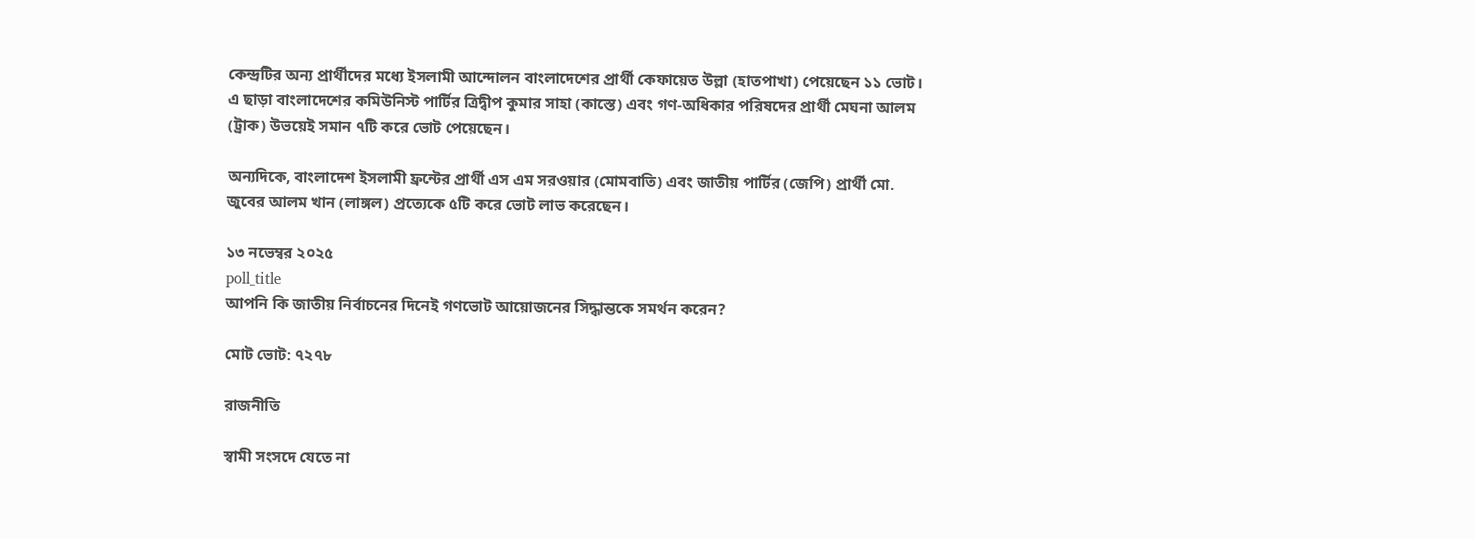কেন্দ্রটির অন্য প্রার্থীদের মধ্যে ইসলামী আন্দোলন বাংলাদেশের প্রার্থী কেফায়েত উল্লা (হাতপাখা) পেয়েছেন ১১ ভোট। এ ছাড়া বাংলাদেশের কমিউনিস্ট পার্টির ত্রিদ্বীপ কুমার সাহা (কাস্তে) এবং গণ-অধিকার পরিষদের প্রার্থী মেঘনা আলম (ট্রাক) উভয়েই সমান ৭টি করে ভোট পেয়েছেন।

অন্যদিকে, বাংলাদেশ ইসলামী ফ্রন্টের প্রার্থী এস এম সরওয়ার (মোমবাতি) এবং জাতীয় পার্টির (জেপি) প্রার্থী মো. জুবের আলম খান (লাঙ্গল) প্রত্যেকে ৫টি করে ভোট লাভ করেছেন।

১৩ নভেম্বর ২০২৫
poll_title
আপনি কি জাতীয় নির্বাচনের দিনেই গণভোট আয়োজনের সিদ্ধান্তকে সমর্থন করেন?

মোট ভোট: ৭২৭৮

রাজনীতি

স্বামী সংসদে যেতে না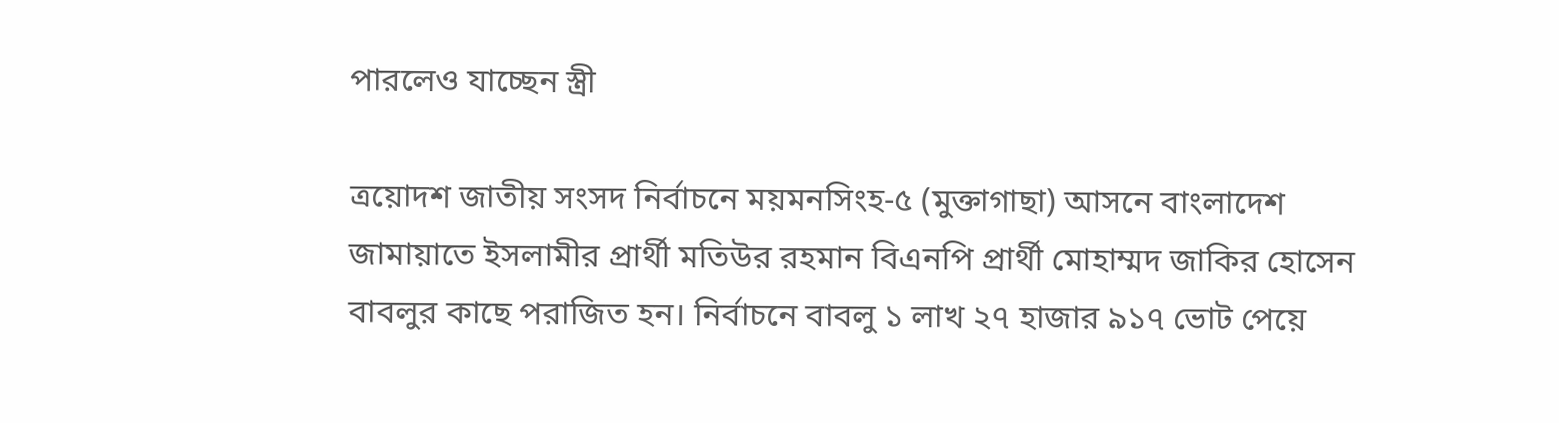পারলেও যাচ্ছেন স্ত্রী

ত্রয়োদশ জাতীয় সংসদ নির্বাচনে ময়মনসিংহ-৫ (মুক্তাগাছা) আসনে বাংলাদেশ জামায়াতে ইসলামীর প্রার্থী মতিউর রহমান বিএনপি প্রার্থী মোহাম্মদ জাকির হোসেন বাবলুর কাছে পরাজিত হন। নির্বাচনে বাবলু ১ লাখ ২৭ হাজার ৯১৭ ভোট পেয়ে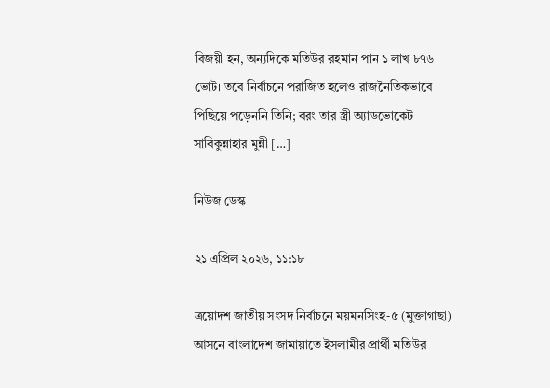বিজয়ী হন, অন্যদিকে মতিউর রহমান পান ১ লাখ ৮৭৬ ভোট। তবে নির্বাচনে পরাজিত হলেও রাজনৈতিকভাবে পিছিয়ে পড়েননি তিনি; বরং তার স্ত্রী অ্যাডভোকেট সাবিকুন্নাহার মুন্নী […]

নিউজ ডেস্ক

২১ এপ্রিল ২০২৬, ১১:১৮

ত্রয়োদশ জাতীয় সংসদ নির্বাচনে ময়মনসিংহ-৫ (মুক্তাগাছা) আসনে বাংলাদেশ জামায়াতে ইসলামীর প্রার্থী মতিউর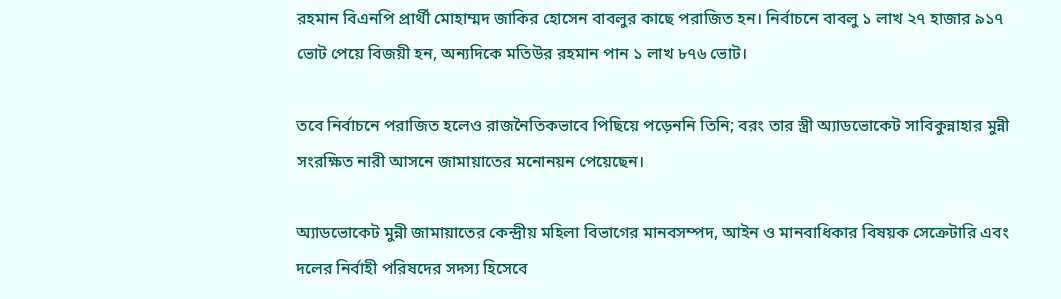রহমান বিএনপি প্রার্থী মোহাম্মদ জাকির হোসেন বাবলুর কাছে পরাজিত হন। নির্বাচনে বাবলু ১ লাখ ২৭ হাজার ৯১৭ ভোট পেয়ে বিজয়ী হন, অন্যদিকে মতিউর রহমান পান ১ লাখ ৮৭৬ ভোট।

তবে নির্বাচনে পরাজিত হলেও রাজনৈতিকভাবে পিছিয়ে পড়েননি তিনি; বরং তার স্ত্রী অ্যাডভোকেট সাবিকুন্নাহার মুন্নী সংরক্ষিত নারী আসনে জামায়াতের মনোনয়ন পেয়েছেন।

অ্যাডভোকেট মুন্নী জামায়াতের কেন্দ্রীয় মহিলা বিভাগের মানবসম্পদ, আইন ও মানবাধিকার বিষয়ক সেক্রেটারি এবং দলের নির্বাহী পরিষদের সদস্য হিসেবে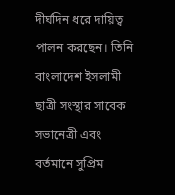দীর্ঘদিন ধরে দায়িত্ব পালন করছেন। তিনি বাংলাদেশ ইসলামী ছাত্রী সংস্থার সাবেক সভানেত্রী এবং বর্তমানে সুপ্রিম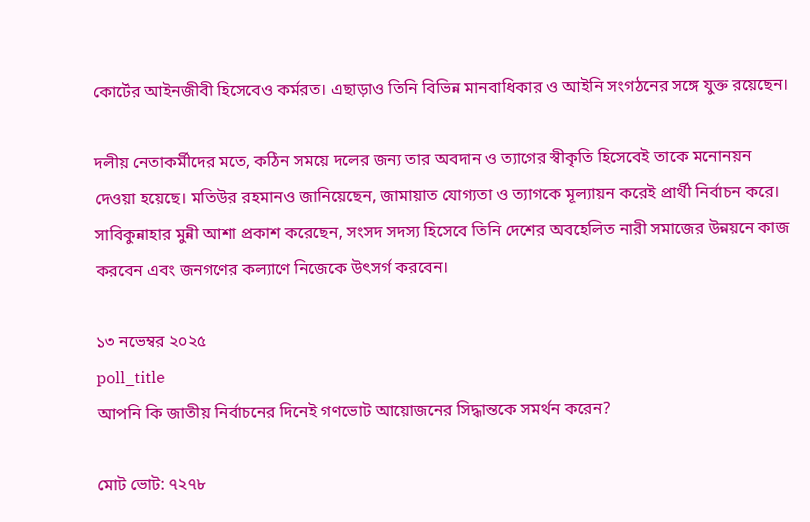কোর্টের আইনজীবী হিসেবেও কর্মরত। এছাড়াও তিনি বিভিন্ন মানবাধিকার ও আইনি সংগঠনের সঙ্গে যুক্ত রয়েছেন।

দলীয় নেতাকর্মীদের মতে, কঠিন সময়ে দলের জন্য তার অবদান ও ত্যাগের স্বীকৃতি হিসেবেই তাকে মনোনয়ন দেওয়া হয়েছে। মতিউর রহমানও জানিয়েছেন, জামায়াত যোগ্যতা ও ত্যাগকে মূল্যায়ন করেই প্রার্থী নির্বাচন করে। সাবিকুন্নাহার মুন্নী আশা প্রকাশ করেছেন, সংসদ সদস্য হিসেবে তিনি দেশের অবহেলিত নারী সমাজের উন্নয়নে কাজ করবেন এবং জনগণের কল্যাণে নিজেকে উৎসর্গ করবেন।

১৩ নভেম্বর ২০২৫
poll_title
আপনি কি জাতীয় নির্বাচনের দিনেই গণভোট আয়োজনের সিদ্ধান্তকে সমর্থন করেন?

মোট ভোট: ৭২৭৮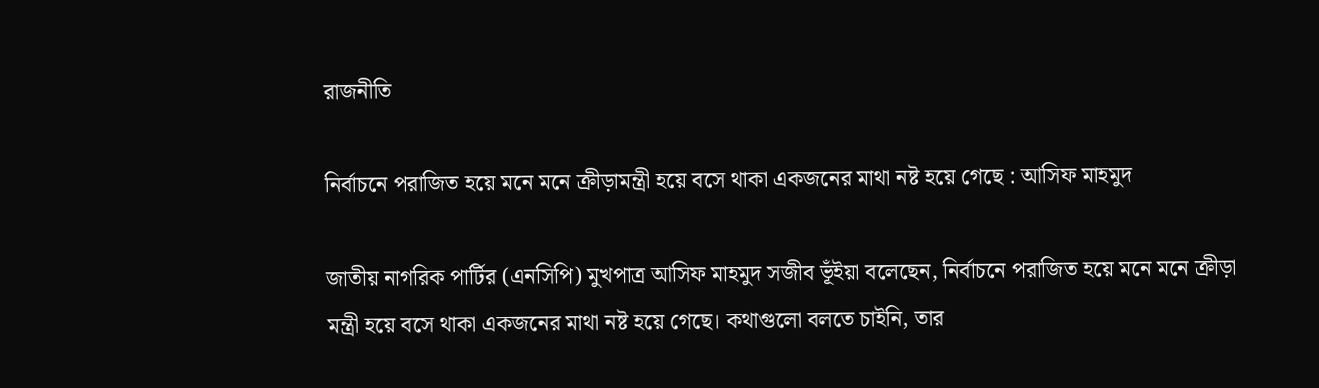রাজনীতি

নির্বাচনে পরাজিত হয়ে মনে মনে ক্রীড়ামন্ত্রী হয়ে বসে থাকা একজনের মাথা নষ্ট হয়ে গেছে : আসিফ মাহমুদ

জাতীয় নাগরিক পার্টির (এনসিপি) মুখপাত্র আসিফ মাহমুদ সজীব ভূঁইয়া বলেছেন, নির্বাচনে পরাজিত হয়ে মনে মনে ক্রীড়া মন্ত্রী হয়ে বসে থাকা একজনের মাথা নষ্ট হয়ে গেছে। কথাগুলো বলতে চাইনি, তার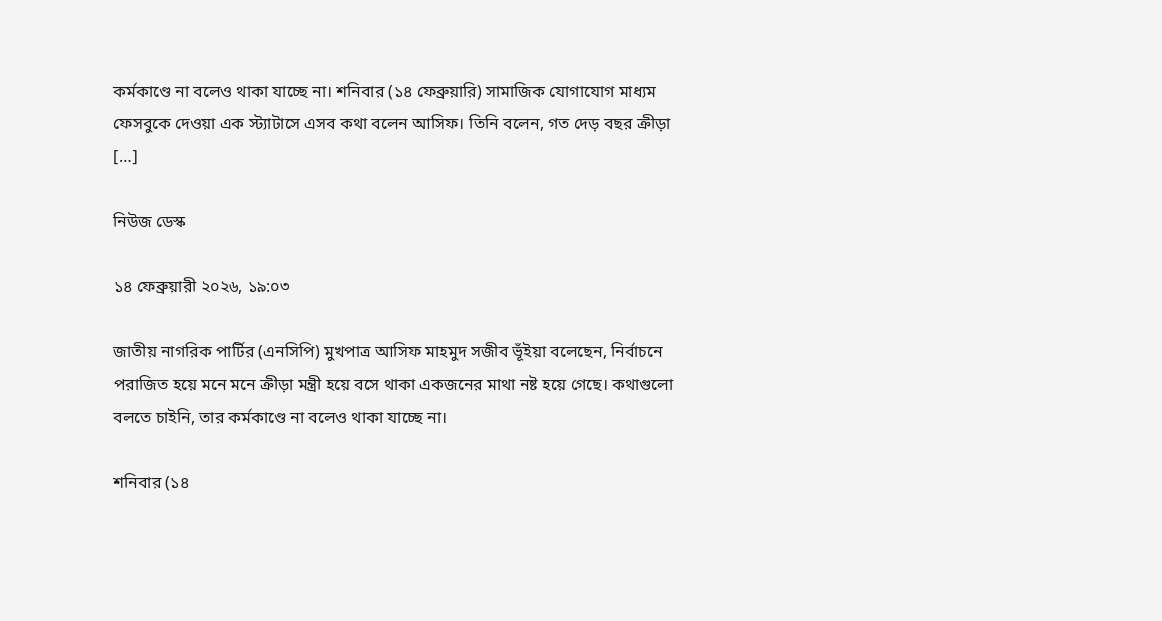কর্মকাণ্ডে না বলেও থাকা যাচ্ছে না। শনিবার (১৪ ফেব্রুয়ারি) সামাজিক যোগাযোগ মাধ্যম ফেসবুকে দেওয়া এক স্ট্যাটাসে এসব কথা বলেন আসিফ। তিনি বলেন, গত দেড় বছর ক্রীড়া […]

নিউজ ডেস্ক

১৪ ফেব্রুয়ারী ২০২৬, ১৯:০৩

জাতীয় নাগরিক পার্টির (এনসিপি) মুখপাত্র আসিফ মাহমুদ সজীব ভূঁইয়া বলেছেন, নির্বাচনে পরাজিত হয়ে মনে মনে ক্রীড়া মন্ত্রী হয়ে বসে থাকা একজনের মাথা নষ্ট হয়ে গেছে। কথাগুলো বলতে চাইনি, তার কর্মকাণ্ডে না বলেও থাকা যাচ্ছে না।

শনিবার (১৪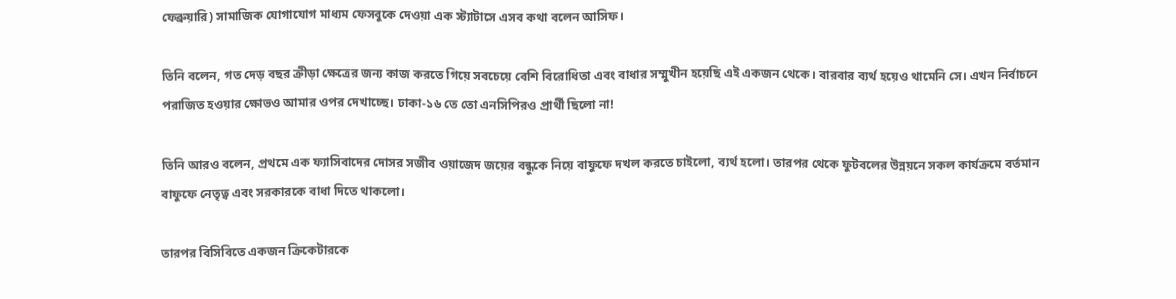ফেব্রুয়ারি) সামাজিক যোগাযোগ মাধ্যম ফেসবুকে দেওয়া এক স্ট্যাটাসে এসব কথা বলেন আসিফ।

তিনি বলেন, গত দেড় বছর ক্রীড়া ক্ষেত্রের জন্য কাজ করতে গিয়ে সবচেয়ে বেশি বিরোধিতা এবং বাধার সম্মুখীন হয়েছি এই একজন থেকে। বারবার ব্যর্থ হয়েও থামেনি সে। এখন নির্বাচনে পরাজিত হওয়ার ক্ষোভও আমার ওপর দেখাচ্ছে। ঢাকা-১৬ তে তো এনসিপিরও প্রার্থী ছিলো না!

তিনি আরও বলেন, প্রথমে এক ফ্যাসিবাদের দোসর সজীব ওয়াজেদ জয়ের বন্ধুকে নিয়ে বাফুফে দখল করতে চাইলো, ব্যর্থ হলো। তারপর থেকে ফুটবলের উন্নয়নে সকল কার্যক্রমে বর্তমান বাফুফে নেতৃত্ব এবং সরকারকে বাধা দিতে থাকলো।

তারপর বিসিবিতে একজন ক্রিকেটারকে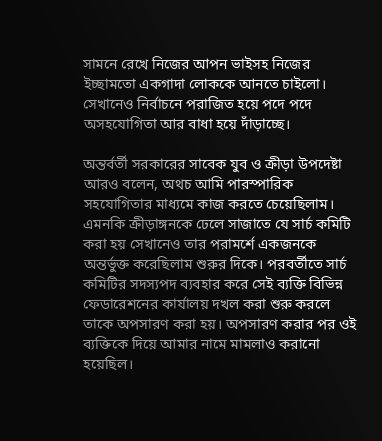সামনে রেখে নিজের আপন ভাইসহ নিজের ইচ্ছামতো একগাদা লোককে আনতে চাইলো। সেখানেও নির্বাচনে পরাজিত হয়ে পদে পদে অসহযোগিতা আর বাধা হয়ে দাঁড়াচ্ছে।

অন্তর্বর্তী সরকারের সাবেক যুব ও ক্রীড়া উপদেষ্টা আরও বলেন, অথচ আমি পারস্পারিক সহযোগিতার মাধ্যমে কাজ করতে চেয়েছিলাম। এমনকি ক্রীড়াঙ্গনকে ঢেলে সাজাতে যে সার্চ কমিটি করা হয় সেখানেও তার পরামর্শে একজনকে অন্তর্ভুক্ত করেছিলাম শুরুর দিকে। পরবর্তীতে সার্চ কমিটির সদস্যপদ ব্যবহার করে সেই ব্যক্তি বিভিন্ন ফেডারেশনের কার্যালয় দখল করা শুরু করলে তাকে অপসারণ করা হয়। অপসারণ করার পর ওই ব্যক্তিকে দিয়ে আমার নামে মামলাও করানো হয়েছিল।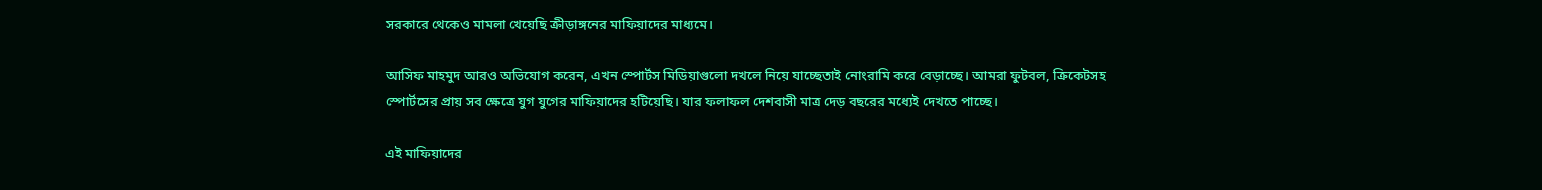সরকারে থেকেও মামলা খেয়েছি ক্রীড়াঙ্গনের মাফিয়াদের মাধ্যমে।

আসিফ মাহমুদ আরও অভিযোগ করেন, এখন স্পোর্টস মিডিয়াগুলো দখলে নিয়ে যাচ্ছেতাই নোংরামি করে বেড়াচ্ছে। আমরা ফুটবল, ক্রিকেটসহ স্পোর্টসের প্রায় সব ক্ষেত্রে যুগ যুগের মাফিয়াদের হটিয়েছি। যার ফলাফল দেশবাসী মাত্র দেড় বছরের মধ্যেই দেখতে পাচ্ছে।

এই মাফিয়াদের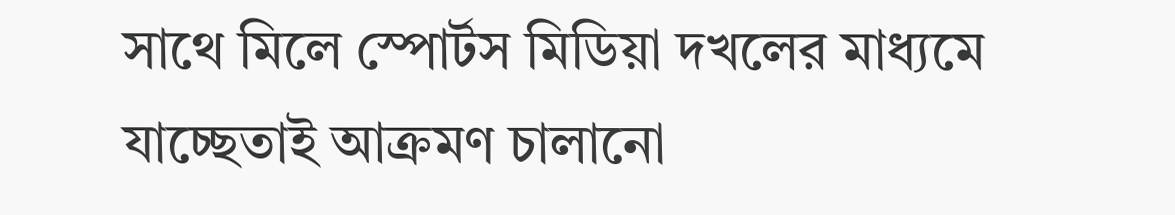সাথে মিলে স্পোর্টস মিডিয়া দখলের মাধ্যমে যাচ্ছেতাই আক্রমণ চালানো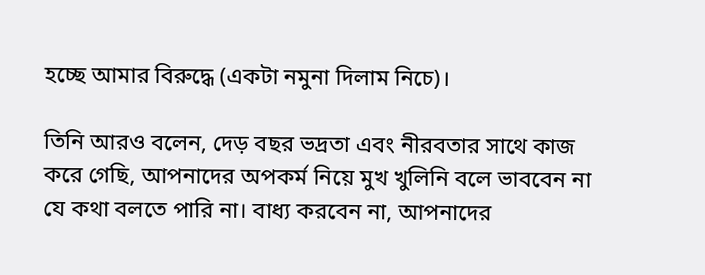হচ্ছে আমার বিরুদ্ধে (একটা নমুনা দিলাম নিচে)।

তিনি আরও বলেন, দেড় বছর ভদ্রতা এবং নীরবতার সাথে কাজ করে গেছি, আপনাদের অপকর্ম নিয়ে মুখ খুলিনি বলে ভাববেন না যে কথা বলতে পারি না। বাধ্য করবেন না, আপনাদের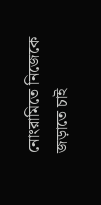নোংরামিতে নিজেকে জড়াতে চাই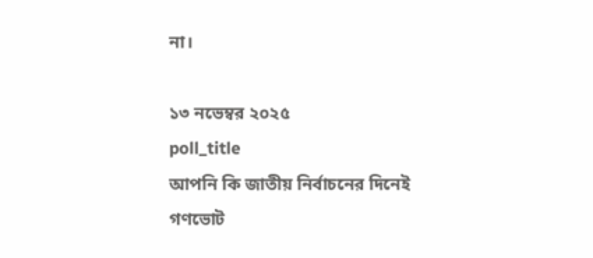না।

১৩ নভেম্বর ২০২৫
poll_title
আপনি কি জাতীয় নির্বাচনের দিনেই গণভোট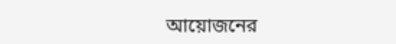আয়োজনের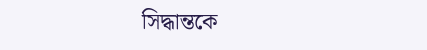সিদ্ধান্তকে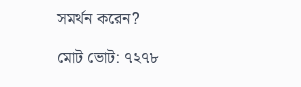সমর্থন করেন?

মোট ভোট: ৭২৭৮